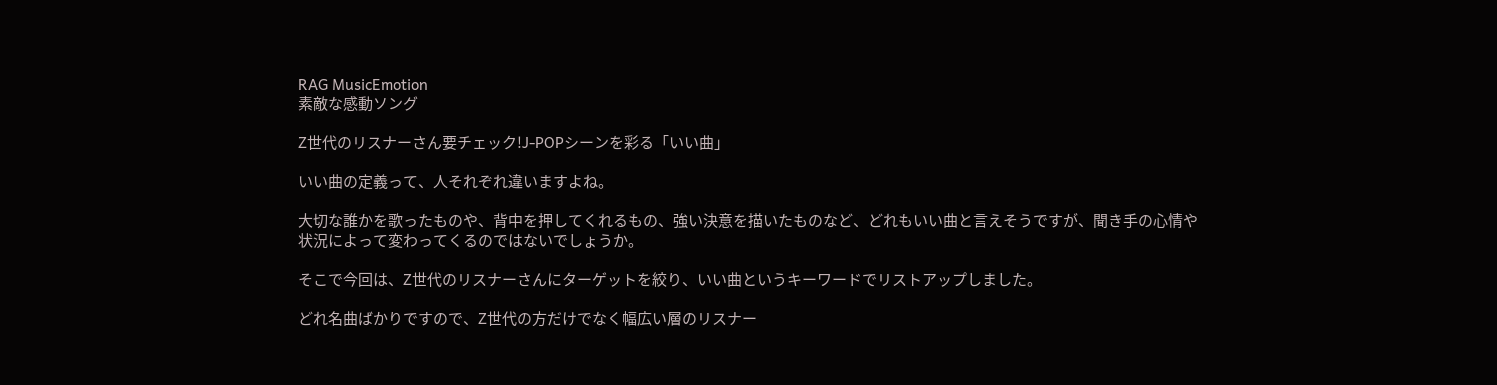RAG MusicEmotion
素敵な感動ソング

Z世代のリスナーさん要チェック!J-POPシーンを彩る「いい曲」

いい曲の定義って、人それぞれ違いますよね。

大切な誰かを歌ったものや、背中を押してくれるもの、強い決意を描いたものなど、どれもいい曲と言えそうですが、聞き手の心情や状況によって変わってくるのではないでしょうか。

そこで今回は、Z世代のリスナーさんにターゲットを絞り、いい曲というキーワードでリストアップしました。

どれ名曲ばかりですので、Z世代の方だけでなく幅広い層のリスナー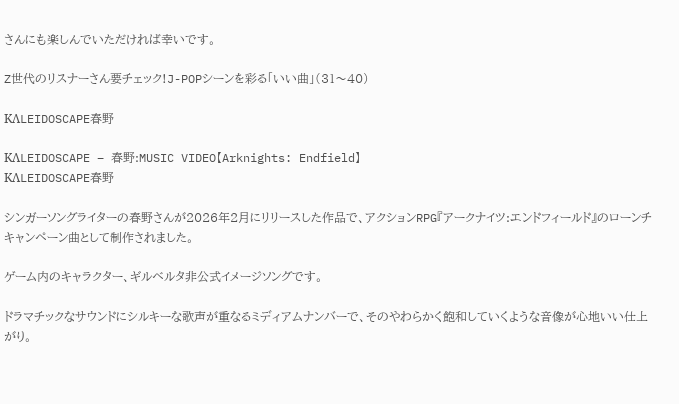さんにも楽しんでいただければ幸いです。

Z世代のリスナーさん要チェック!J-POPシーンを彩る「いい曲」(31〜40)

KΛLEIDOSCAPE春野

KΛLEIDOSCAPE – 春野:MUSIC VIDEO【Arknights: Endfield】
KΛLEIDOSCAPE春野

シンガーソングライターの春野さんが2026年2月にリリースした作品で、アクションRPG『アークナイツ:エンドフィールド』のローンチキャンペーン曲として制作されました。

ゲーム内のキャラクター、ギルベルタ非公式イメージソングです。

ドラマチックなサウンドにシルキーな歌声が重なるミディアムナンバーで、そのやわらかく飽和していくような音像が心地いい仕上がり。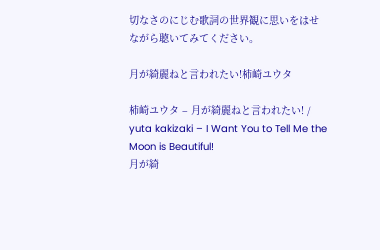切なさのにじむ歌詞の世界観に思いをはせながら聴いてみてください。

月が綺麗ねと言われたい!柿崎ユウタ

柿崎ユウタ – 月が綺麗ねと言われたい! / yuta kakizaki – I Want You to Tell Me the Moon is Beautiful!
月が綺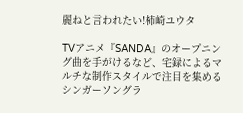麗ねと言われたい!柿崎ユウタ

TVアニメ『SANDA』のオープニング曲を手がけるなど、宅録によるマルチな制作スタイルで注目を集めるシンガーソングラ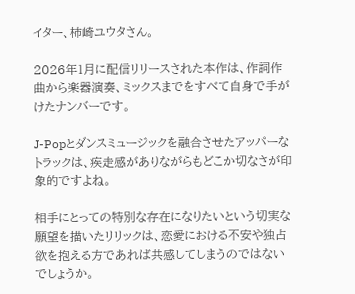イター、柿崎ユウタさん。

2026年1月に配信リリースされた本作は、作詞作曲から楽器演奏、ミックスまでをすべて自身で手がけたナンバーです。

J-Popとダンスミュージックを融合させたアッパーなトラックは、疾走感がありながらもどこか切なさが印象的ですよね。

相手にとっての特別な存在になりたいという切実な願望を描いたリリックは、恋愛における不安や独占欲を抱える方であれば共感してしまうのではないでしょうか。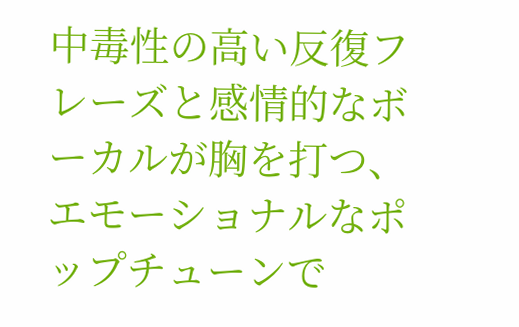中毒性の高い反復フレーズと感情的なボーカルが胸を打つ、エモーショナルなポップチューンで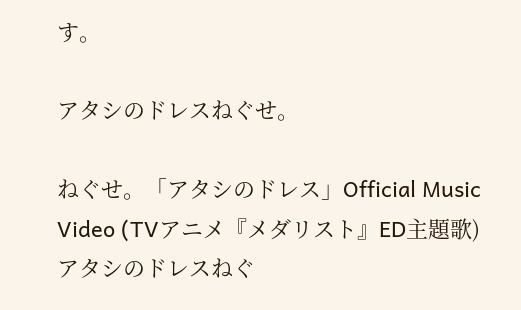す。

アタシのドレスねぐせ。

ねぐせ。「アタシのドレス」Official Music Video (TVアニメ『メダリスト』ED主題歌)
アタシのドレスねぐ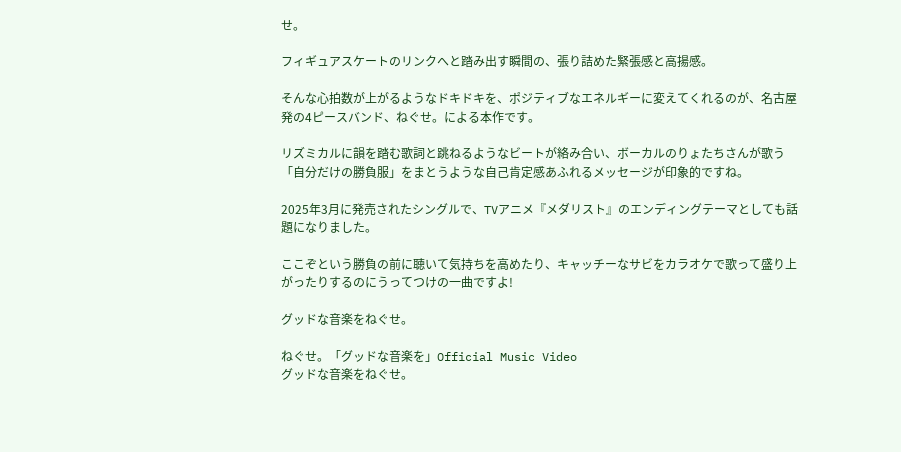せ。

フィギュアスケートのリンクへと踏み出す瞬間の、張り詰めた緊張感と高揚感。

そんな心拍数が上がるようなドキドキを、ポジティブなエネルギーに変えてくれるのが、名古屋発の4ピースバンド、ねぐせ。による本作です。

リズミカルに韻を踏む歌詞と跳ねるようなビートが絡み合い、ボーカルのりょたちさんが歌う「自分だけの勝負服」をまとうような自己肯定感あふれるメッセージが印象的ですね。

2025年3月に発売されたシングルで、TVアニメ『メダリスト』のエンディングテーマとしても話題になりました。

ここぞという勝負の前に聴いて気持ちを高めたり、キャッチーなサビをカラオケで歌って盛り上がったりするのにうってつけの一曲ですよ!

グッドな音楽をねぐせ。

ねぐせ。「グッドな音楽を」Official Music Video
グッドな音楽をねぐせ。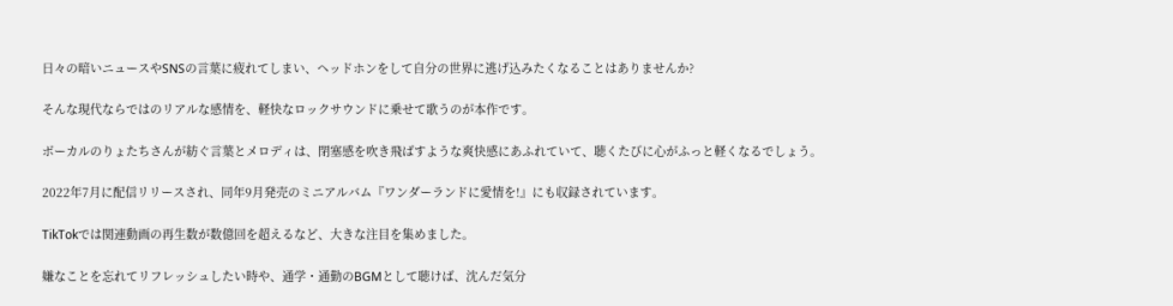日々の暗いニュースやSNSの言葉に疲れてしまい、ヘッドホンをして自分の世界に逃げ込みたくなることはありませんか?

そんな現代ならではのリアルな感情を、軽快なロックサウンドに乗せて歌うのが本作です。

ボーカルのりょたちさんが紡ぐ言葉とメロディは、閉塞感を吹き飛ばすような爽快感にあふれていて、聴くたびに心がふっと軽くなるでしょう。

2022年7月に配信リリースされ、同年9月発売のミニアルバム『ワンダーランドに愛情を!』にも収録されています。

TikTokでは関連動画の再生数が数億回を超えるなど、大きな注目を集めました。

嫌なことを忘れてリフレッシュしたい時や、通学・通勤のBGMとして聴けば、沈んだ気分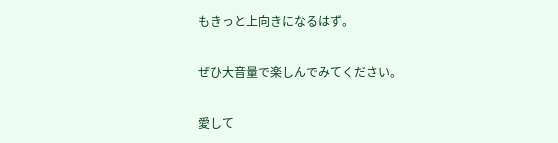もきっと上向きになるはず。

ぜひ大音量で楽しんでみてください。

愛して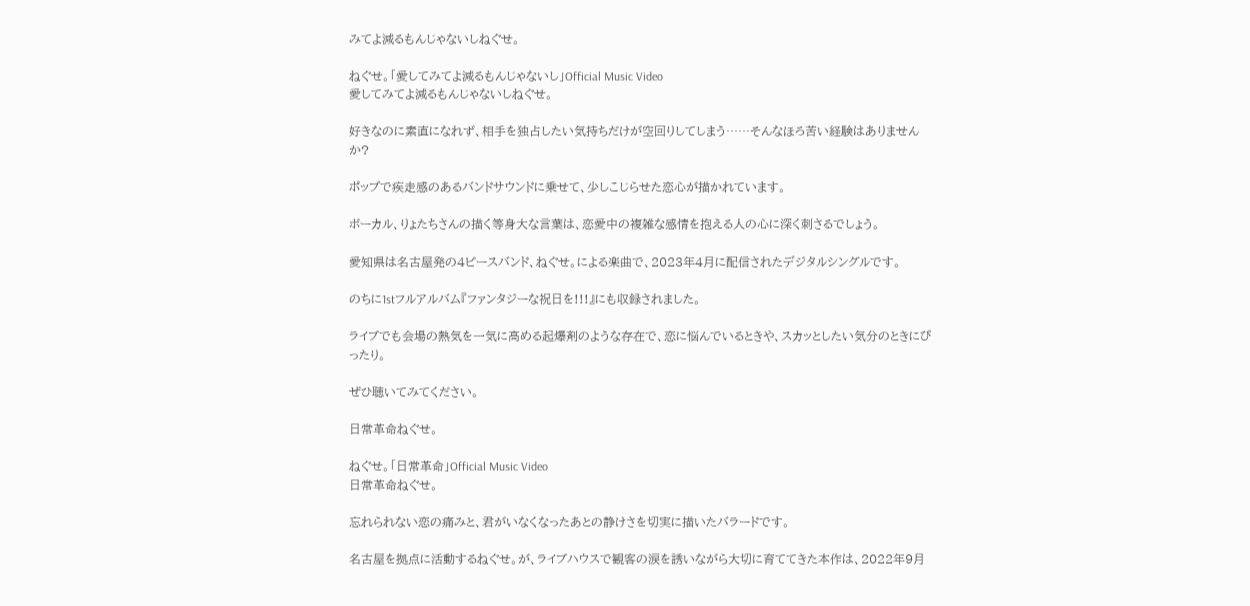みてよ減るもんじゃないしねぐせ。

ねぐせ。「愛してみてよ減るもんじゃないし」Official Music Video
愛してみてよ減るもんじゃないしねぐせ。

好きなのに素直になれず、相手を独占したい気持ちだけが空回りしてしまう……そんなほろ苦い経験はありませんか?

ポップで疾走感のあるバンドサウンドに乗せて、少しこじらせた恋心が描かれています。

ボーカル、りょたちさんの描く等身大な言葉は、恋愛中の複雑な感情を抱える人の心に深く刺さるでしょう。

愛知県は名古屋発の4ピースバンド、ねぐせ。による楽曲で、2023年4月に配信されたデジタルシングルです。

のちに1stフルアルバム『ファンタジーな祝日を!!!』にも収録されました。

ライブでも会場の熱気を一気に高める起爆剤のような存在で、恋に悩んでいるときや、スカッとしたい気分のときにぴったり。

ぜひ聴いてみてください。

日常革命ねぐせ。

ねぐせ。「日常革命」Official Music Video
日常革命ねぐせ。

忘れられない恋の痛みと、君がいなくなったあとの静けさを切実に描いたバラードです。

名古屋を拠点に活動するねぐせ。が、ライブハウスで観客の涙を誘いながら大切に育ててきた本作は、2022年9月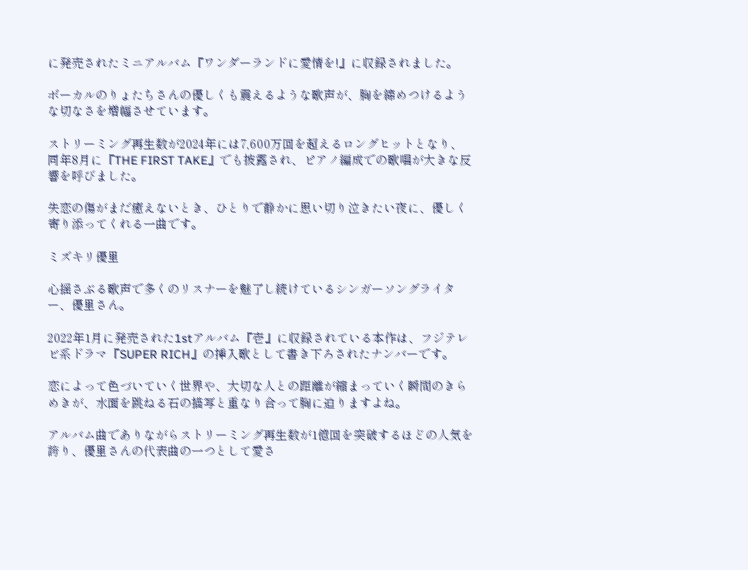に発売されたミニアルバム『ワンダーランドに愛情を!』に収録されました。

ボーカルのりょたちさんの優しくも震えるような歌声が、胸を締めつけるような切なさを増幅させています。

ストリーミング再生数が2024年には7,600万回を超えるロングヒットとなり、同年8月に『THE FIRST TAKE』でも披露され、ピアノ編成での歌唱が大きな反響を呼びました。

失恋の傷がまだ癒えないとき、ひとりで静かに思い切り泣きたい夜に、優しく寄り添ってくれる一曲です。

ミズキリ優里

心揺さぶる歌声で多くのリスナーを魅了し続けているシンガーソングライター、優里さん。

2022年1月に発売された1stアルバム『壱』に収録されている本作は、フジテレビ系ドラマ『SUPER RICH』の挿入歌として書き下ろされたナンバーです。

恋によって色づいていく世界や、大切な人との距離が縮まっていく瞬間のきらめきが、水面を跳ねる石の描写と重なり合って胸に迫りますよね。

アルバム曲でありながらストリーミング再生数が1億回を突破するほどの人気を誇り、優里さんの代表曲の一つとして愛さ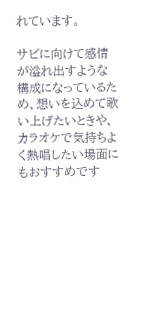れています。

サビに向けて感情が溢れ出すような構成になっているため、想いを込めて歌い上げたいときや、カラオケで気持ちよく熱唱したい場面にもおすすめです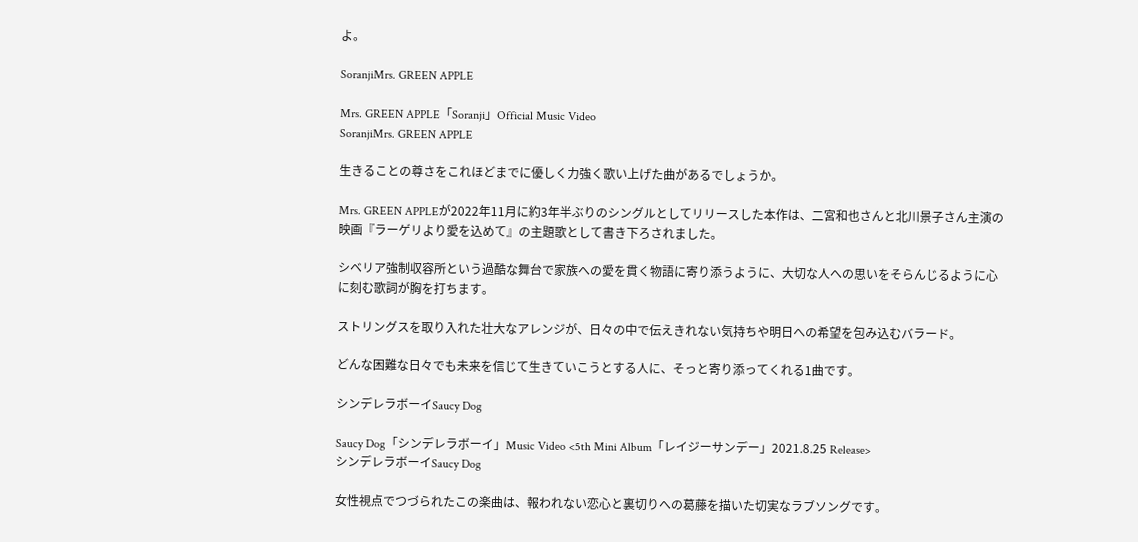よ。

SoranjiMrs. GREEN APPLE

Mrs. GREEN APPLE「Soranji」Official Music Video
SoranjiMrs. GREEN APPLE

生きることの尊さをこれほどまでに優しく力強く歌い上げた曲があるでしょうか。

Mrs. GREEN APPLEが2022年11月に約3年半ぶりのシングルとしてリリースした本作は、二宮和也さんと北川景子さん主演の映画『ラーゲリより愛を込めて』の主題歌として書き下ろされました。

シベリア強制収容所という過酷な舞台で家族への愛を貫く物語に寄り添うように、大切な人への思いをそらんじるように心に刻む歌詞が胸を打ちます。

ストリングスを取り入れた壮大なアレンジが、日々の中で伝えきれない気持ちや明日への希望を包み込むバラード。

どんな困難な日々でも未来を信じて生きていこうとする人に、そっと寄り添ってくれる1曲です。

シンデレラボーイSaucy Dog

Saucy Dog「シンデレラボーイ」Music Video <5th Mini Album「レイジーサンデー」2021.8.25 Release>
シンデレラボーイSaucy Dog

女性視点でつづられたこの楽曲は、報われない恋心と裏切りへの葛藤を描いた切実なラブソングです。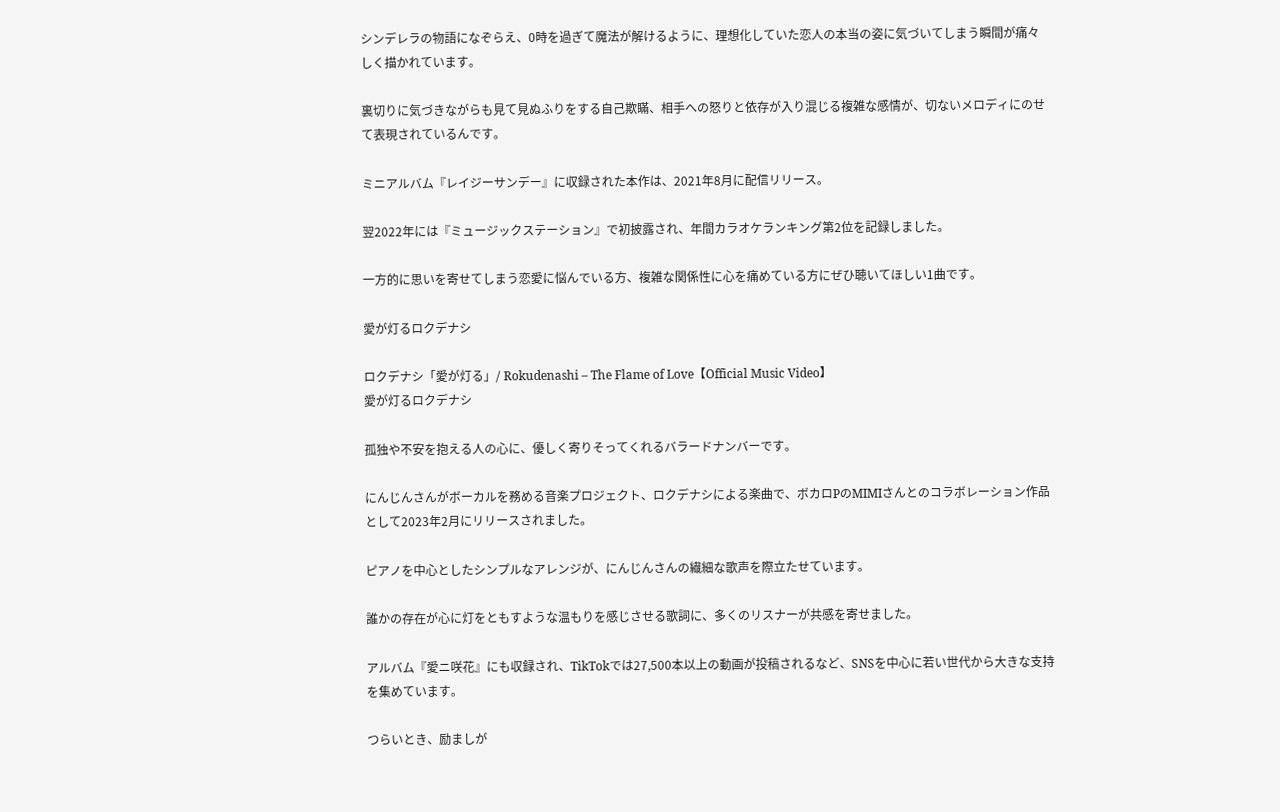シンデレラの物語になぞらえ、0時を過ぎて魔法が解けるように、理想化していた恋人の本当の姿に気づいてしまう瞬間が痛々しく描かれています。

裏切りに気づきながらも見て見ぬふりをする自己欺瞞、相手への怒りと依存が入り混じる複雑な感情が、切ないメロディにのせて表現されているんです。

ミニアルバム『レイジーサンデー』に収録された本作は、2021年8月に配信リリース。

翌2022年には『ミュージックステーション』で初披露され、年間カラオケランキング第2位を記録しました。

一方的に思いを寄せてしまう恋愛に悩んでいる方、複雑な関係性に心を痛めている方にぜひ聴いてほしい1曲です。

愛が灯るロクデナシ

ロクデナシ「愛が灯る」/ Rokudenashi – The Flame of Love【Official Music Video】
愛が灯るロクデナシ

孤独や不安を抱える人の心に、優しく寄りそってくれるバラードナンバーです。

にんじんさんがボーカルを務める音楽プロジェクト、ロクデナシによる楽曲で、ボカロPのMIMIさんとのコラボレーション作品として2023年2月にリリースされました。

ピアノを中心としたシンプルなアレンジが、にんじんさんの繊細な歌声を際立たせています。

誰かの存在が心に灯をともすような温もりを感じさせる歌詞に、多くのリスナーが共感を寄せました。

アルバム『愛ニ咲花』にも収録され、TikTokでは27,500本以上の動画が投稿されるなど、SNSを中心に若い世代から大きな支持を集めています。

つらいとき、励ましが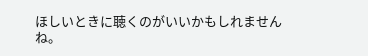ほしいときに聴くのがいいかもしれませんね。